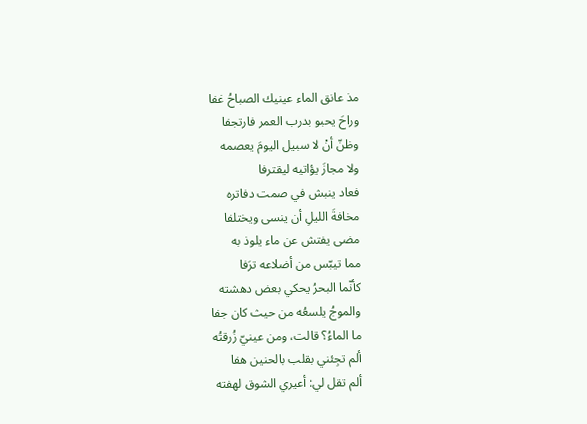مذ عانق الماء عينيك الصباحُ غفا
وراحَ يحبو بدرب العمر فارتجفا
وظنّ أنْ لا سبيل اليومَ يعصمه
ولا مجازَ يؤاتيه ليقترفا
فعاد ينبش في صمت دفاتره
مخافةَ الليلِ أن ينسى ويختلفا
مضى يفتش عن ماء يلوذ به
مما تيبّس من أضلاعه ترَفا
كأنّما البحرُ يحكي بعض دهشته
والموجُ يلسعُه من حيث كان جفا
ما الماءُ؟ قالت، ومن عينيّ زُرقتُه
ألم تجِئني بقلب بالحنين هفا
ألم تقل لي: أعيري الشوق لهفته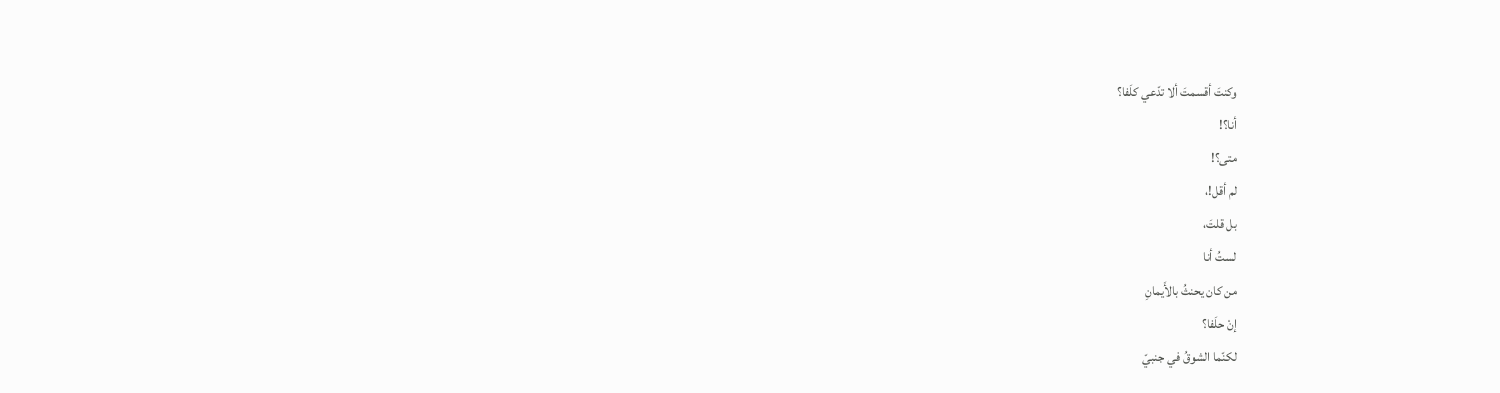وكنتَ أقسمتَ ألا تدّعي كلَفا؟
أنا؟!
متى؟!
لم أقل!،
بل قلتَ،
لستُ أنا
من كان يحنثُ بالأَيمانِ
إنْ حلَفا؟
لكنّما الشوقُ في جنبيّ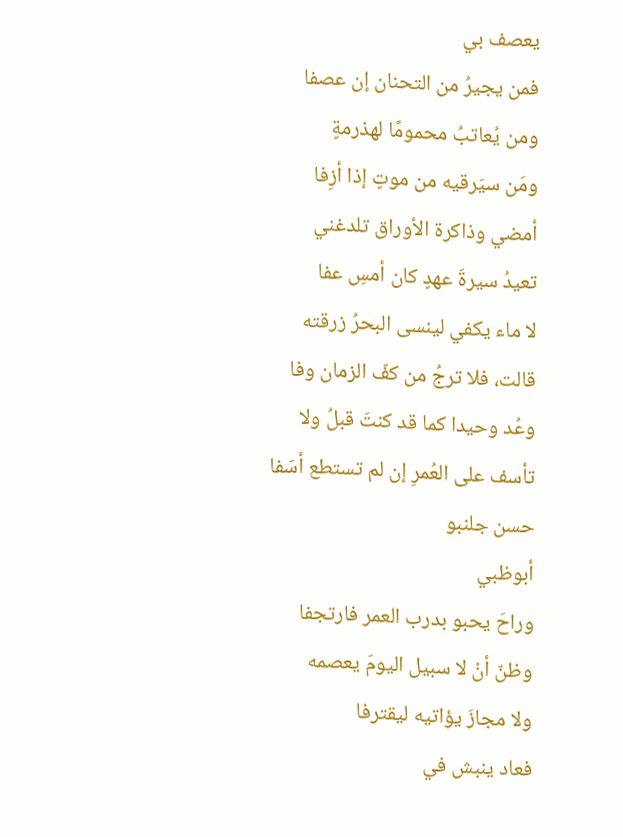يعصف بي
فمن يجيرُ من التحنان إن عصفا
ومن يُعاتبُ محمومًا لهذرمةٍ
ومَن سيَرقيه من موتٍ إذا أزِفا
أمضي وذاكرة الأوراق تلدغني
تعيدُ سيرةَ عهدٍ كان أمسِ عفا
لا ماء يكفي لينسى البحرُ زرقته
قالت، فلا ترجُ من كفّ الزمان وفا
وعُد وحيدا كما قد كنتَ قبلُ ولا
تأسف على العُمرِ إن لم تستطع أسَفا
حسن جلنبو
أبوظبي
وراحَ يحبو بدرب العمر فارتجفا
وظنّ أنْ لا سبيل اليومَ يعصمه
ولا مجازَ يؤاتيه ليقترفا
فعاد ينبش في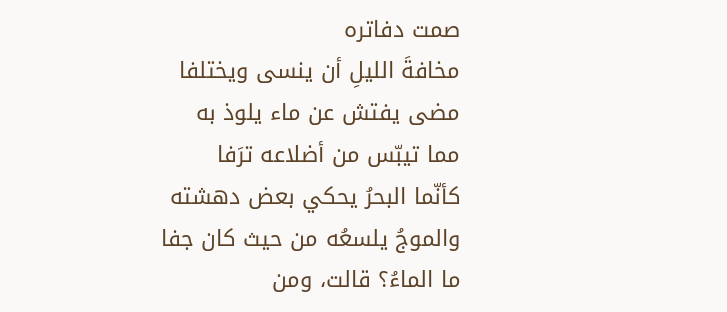صمت دفاتره
مخافةَ الليلِ أن ينسى ويختلفا
مضى يفتش عن ماء يلوذ به
مما تيبّس من أضلاعه ترَفا
كأنّما البحرُ يحكي بعض دهشته
والموجُ يلسعُه من حيث كان جفا
ما الماءُ؟ قالت، ومن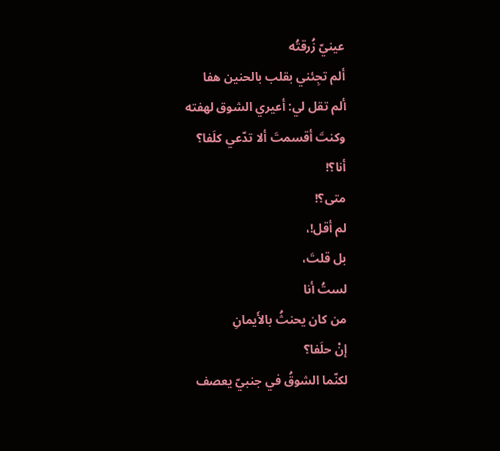عينيّ زُرقتُه
ألم تجِئني بقلب بالحنين هفا
ألم تقل لي: أعيري الشوق لهفته
وكنتَ أقسمتَ ألا تدّعي كلَفا؟
أنا؟!
متى؟!
لم أقل!،
بل قلتَ،
لستُ أنا
من كان يحنثُ بالأَيمانِ
إنْ حلَفا؟
لكنّما الشوقُ في جنبيّ يعصف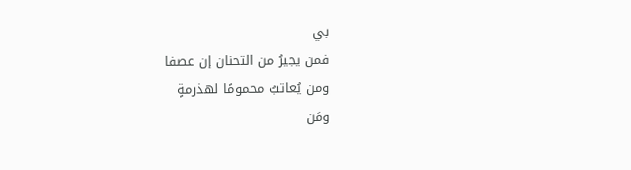بي
فمن يجيرُ من التحنان إن عصفا
ومن يُعاتبُ محمومًا لهذرمةٍ
ومَن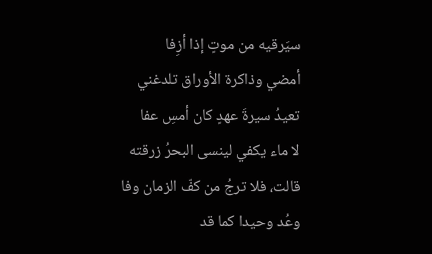سيَرقيه من موتٍ إذا أزِفا
أمضي وذاكرة الأوراق تلدغني
تعيدُ سيرةَ عهدٍ كان أمسِ عفا
لا ماء يكفي لينسى البحرُ زرقته
قالت، فلا ترجُ من كفّ الزمان وفا
وعُد وحيدا كما قد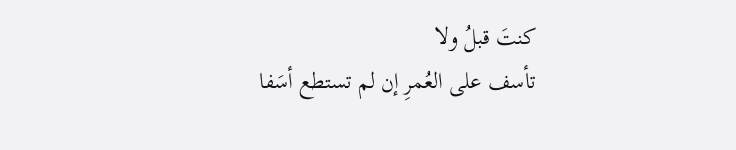كنتَ قبلُ ولا
تأسف على العُمرِ إن لم تستطع أسَفا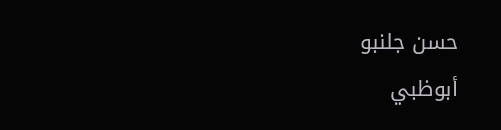حسن جلنبو
أبوظبي